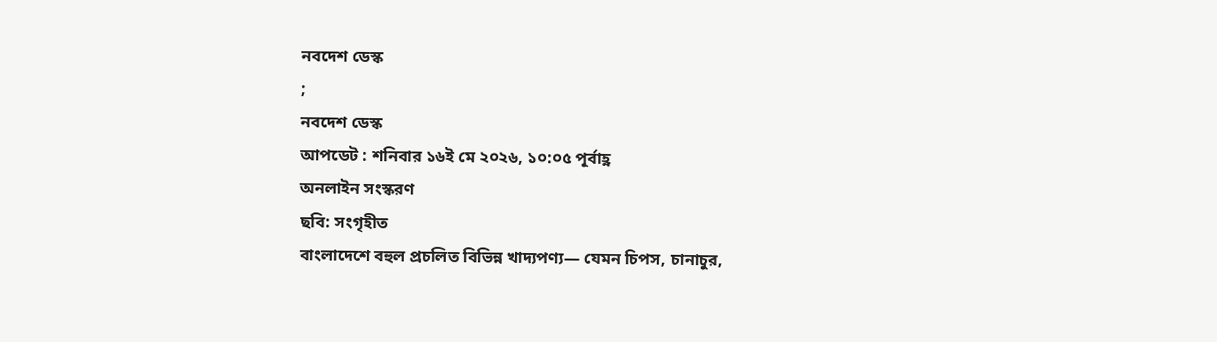নবদেশ ডেস্ক
;
নবদেশ ডেস্ক
আপডেট : শনিবার ১৬ই মে ২০২৬, ১০:০৫ পূর্বাহ্ণ
অনলাইন সংস্করণ
ছবি: সংগৃহীত
বাংলাদেশে বহুল প্রচলিত বিভিন্ন খাদ্যপণ্য— যেমন চিপস, চানাচুর,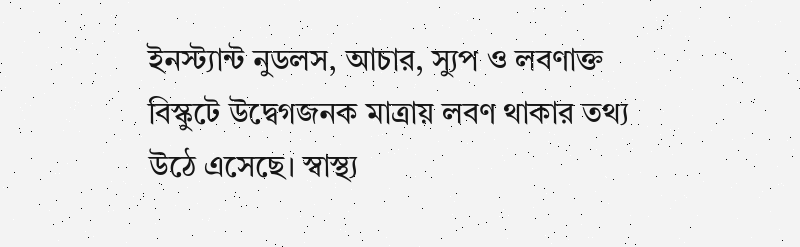ইনস্ট্যান্ট নুডলস, আচার, স্যুপ ও লবণাক্ত বিস্কুটে উদ্বেগজনক মাত্রায় লবণ থাকার তথ্য উঠে এসেছে। স্বাস্থ্য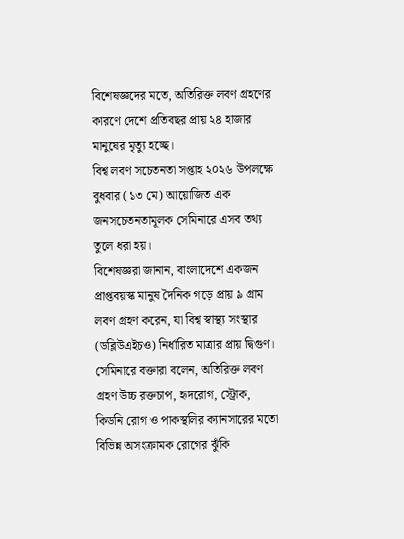বিশেষজ্ঞদের মতে, অতিরিক্ত লবণ গ্রহণের কারণে দেশে প্রতিবছর প্রায় ২৪ হাজার মানুষের মৃত্যু হচ্ছে।
বিশ্ব লবণ সচেতনতা সপ্তাহ ২০২৬ উপলক্ষে বুধবার (১৩ মে) আয়োজিত এক জনসচেতনতামূলক সেমিনারে এসব তথ্য তুলে ধরা হয়।
বিশেষজ্ঞরা জানান, বাংলাদেশে একজন প্রাপ্তবয়স্ক মানুষ দৈনিক গড়ে প্রায় ৯ গ্রাম লবণ গ্রহণ করেন, যা বিশ্ব স্বাস্থ্য সংস্থার (ডব্লিউএইচও) নির্ধারিত মাত্রার প্রায় দ্বিগুণ।
সেমিনারে বক্তারা বলেন, অতিরিক্ত লবণ গ্রহণ উচ্চ রক্তচাপ, হৃদরোগ, স্ট্রোক, কিডনি রোগ ও পাকস্থলির ক্যানসারের মতো বিভিন্ন অসংক্রামক রোগের ঝুঁকি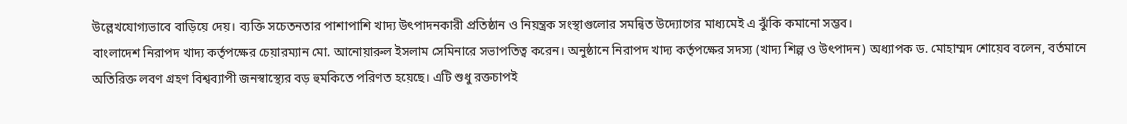উল্লেখযোগ্যভাবে বাড়িয়ে দেয়। ব্যক্তি সচেতনতার পাশাপাশি খাদ্য উৎপাদনকারী প্রতিষ্ঠান ও নিয়ন্ত্রক সংস্থাগুলোর সমন্বিত উদ্যোগের মাধ্যমেই এ ঝুঁকি কমানো সম্ভব।
বাংলাদেশ নিরাপদ খাদ্য কর্তৃপক্ষের চেয়ারম্যান মো. আনোয়ারুল ইসলাম সেমিনারে সভাপতিত্ব করেন। অনুষ্ঠানে নিরাপদ খাদ্য কর্তৃপক্ষের সদস্য (খাদ্য শিল্প ও উৎপাদন) অধ্যাপক ড. মোহাম্মদ শোয়েব বলেন, বর্তমানে অতিরিক্ত লবণ গ্রহণ বিশ্বব্যাপী জনস্বাস্থ্যের বড় হুমকিতে পরিণত হয়েছে। এটি শুধু রক্তচাপই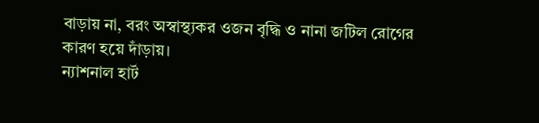বাড়ায় না, বরং অস্বাস্থ্যকর ওজন বৃদ্ধি ও নানা জটিল রোগের কারণ হয়ে দাঁড়ায়।
ন্যাশনাল হার্ট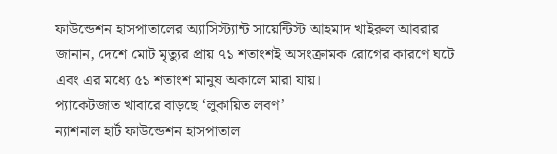ফাউন্ডেশন হাসপাতালের অ্যাসিস্ট্যান্ট সায়েন্টিস্ট আহমাদ খাইরুল আবরার জানান, দেশে মোট মৃত্যুর প্রায় ৭১ শতাংশই অসংক্রামক রোগের কারণে ঘটে এবং এর মধ্যে ৫১ শতাংশ মানুষ অকালে মারা যায়।
প্যাকেটজাত খাবারে বাড়ছে ‘লুকায়িত লবণ’
ন্যাশনাল হার্ট ফাউন্ডেশন হাসপাতাল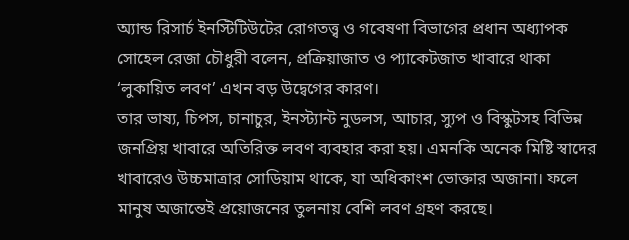অ্যান্ড রিসার্চ ইনস্টিটিউটের রোগতত্ত্ব ও গবেষণা বিভাগের প্রধান অধ্যাপক সোহেল রেজা চৌধুরী বলেন, প্রক্রিয়াজাত ও প্যাকেটজাত খাবারে থাকা ‘লুকায়িত লবণ’ এখন বড় উদ্বেগের কারণ।
তার ভাষ্য, চিপস, চানাচুর, ইনস্ট্যান্ট নুডলস, আচার, স্যুপ ও বিস্কুটসহ বিভিন্ন জনপ্রিয় খাবারে অতিরিক্ত লবণ ব্যবহার করা হয়। এমনকি অনেক মিষ্টি স্বাদের খাবারেও উচ্চমাত্রার সোডিয়াম থাকে, যা অধিকাংশ ভোক্তার অজানা। ফলে মানুষ অজান্তেই প্রয়োজনের তুলনায় বেশি লবণ গ্রহণ করছে।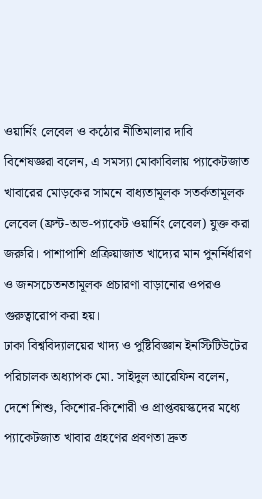ওয়ার্নিং লেবেল ও কঠোর নীতিমালার দাবি
বিশেষজ্ঞরা বলেন, এ সমস্যা মোকাবিলায় প্যাকেটজাত খাবারের মোড়কের সামনে বাধ্যতামূলক সতর্কতামূলক লেবেল (ফ্রন্ট-অভ-প্যাকেট ওয়ার্নিং লেবেল) যুক্ত করা জরুরি। পাশাপাশি প্রক্রিয়াজাত খাদ্যের মান পুনর্নির্ধারণ ও জনসচেতনতামূলক প্রচারণা বাড়ানোর ওপরও গুরুত্বারোপ করা হয়।
ঢাকা বিশ্ববিদ্যালয়ের খাদ্য ও পুষ্টিবিজ্ঞান ইনস্টিটিউটের পরিচালক অধ্যাপক মো. সাইদুল আরেফিন বলেন, দেশে শিশু, কিশোর-কিশোরী ও প্রাপ্তবয়স্কদের মধ্যে প্যাকেটজাত খাবার গ্রহণের প্রবণতা দ্রুত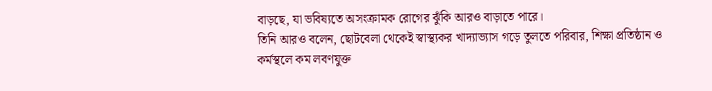বাড়ছে, যা ভবিষ্যতে অসংক্রামক রোগের ঝুঁকি আরও বাড়াতে পারে।
তিনি আরও বলেন, ছোটবেলা থেকেই স্বাস্থ্যকর খাদ্যাভ্যাস গড়ে তুলতে পরিবার, শিক্ষা প্রতিষ্ঠান ও কর্মস্থলে কম লবণযুক্ত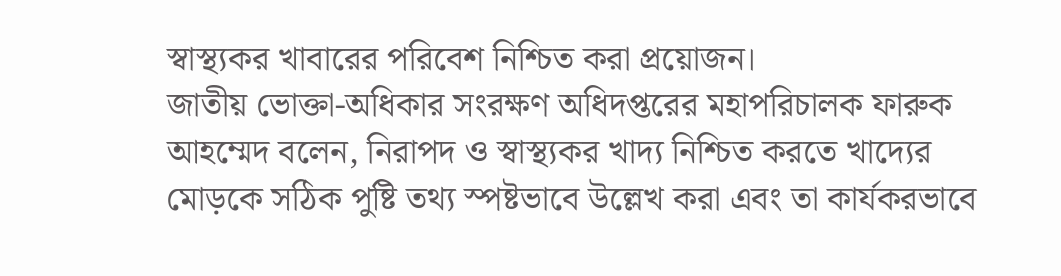স্বাস্থ্যকর খাবারের পরিবেশ নিশ্চিত করা প্রয়োজন।
জাতীয় ভোক্তা-অধিকার সংরক্ষণ অধিদপ্তরের মহাপরিচালক ফারুক আহম্মেদ বলেন, নিরাপদ ও স্বাস্থ্যকর খাদ্য নিশ্চিত করতে খাদ্যের মোড়কে সঠিক পুষ্টি তথ্য স্পষ্টভাবে উল্লেখ করা এবং তা কার্যকরভাবে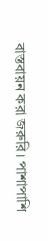বাস্তবায়ন করা জরুরি। পাশাপাশি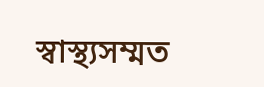স্বাস্থ্যসম্মত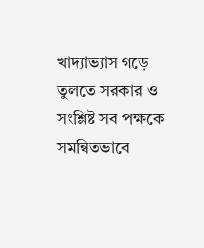খাদ্যাভ্যাস গড়ে তুলতে সরকার ও সংশ্লিষ্ট সব পক্ষকে সমন্বিতভাবে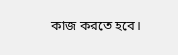কাজ করতে হবে।